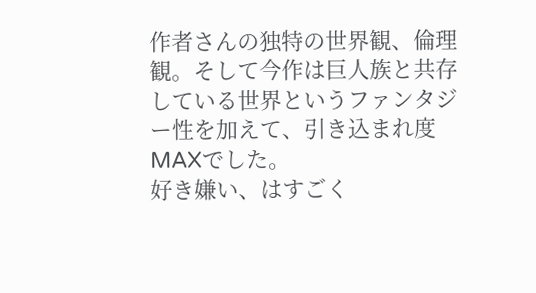作者さんの独特の世界観、倫理観。そして今作は巨人族と共存している世界というファンタジー性を加えて、引き込まれ度MAXでした。
好き嫌い、はすごく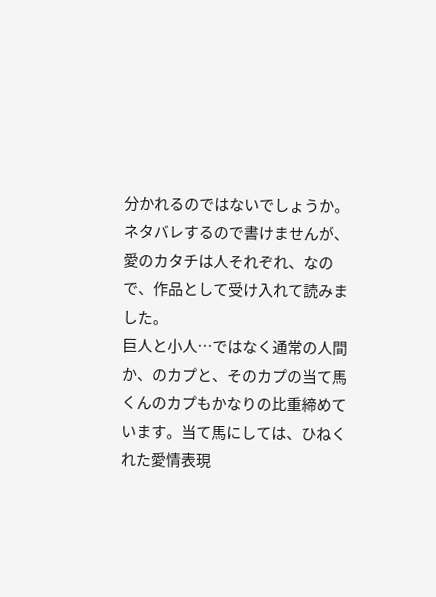分かれるのではないでしょうか。ネタバレするので書けませんが、愛のカタチは人それぞれ、なので、作品として受け入れて読みました。
巨人と小人…ではなく通常の人間か、のカプと、そのカプの当て馬くんのカプもかなりの比重締めています。当て馬にしては、ひねくれた愛情表現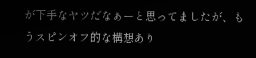が下手なヤツだなぁーと思ってましたが、もうスピンオフ的な構想あり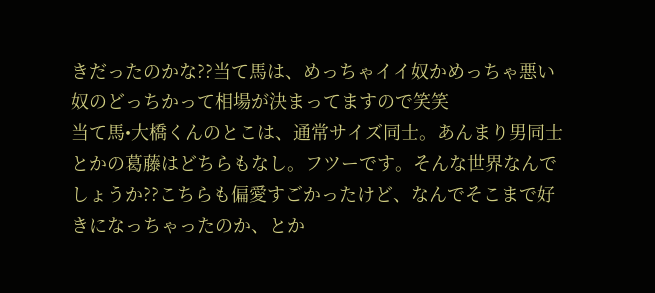きだったのかな??当て馬は、めっちゃイイ奴かめっちゃ悪い奴のどっちかって相場が決まってますので笑笑
当て馬•大橋くんのとこは、通常サイズ同士。あんまり男同士とかの葛藤はどちらもなし。フツーです。そんな世界なんでしょうか??こちらも偏愛すごかったけど、なんでそこまで好きになっちゃったのか、とか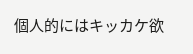個人的にはキッカケ欲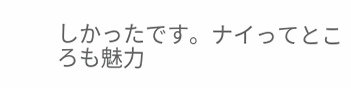しかったです。ナイってところも魅力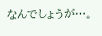なんでしょうが…。